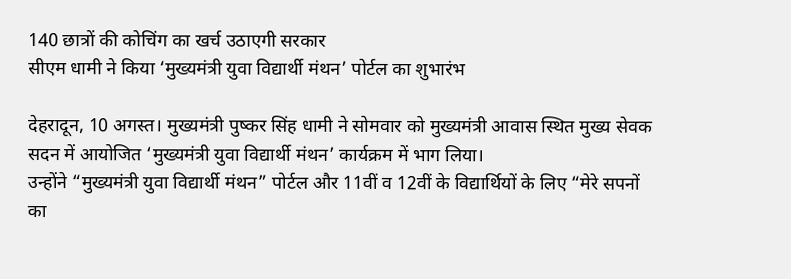140 छात्रों की कोचिंग का खर्च उठाएगी सरकार
सीएम धामी ने किया ‘मुख्यमंत्री युवा विद्यार्थी मंथन’ पोर्टल का शुभारंभ

देहरादून, 10 अगस्त। मुख्यमंत्री पुष्कर सिंह धामी ने सोमवार को मुख्यमंत्री आवास स्थित मुख्य सेवक सदन में आयोजित ‘मुख्यमंत्री युवा विद्यार्थी मंथन’ कार्यक्रम में भाग लिया।
उन्होंने “मुख्यमंत्री युवा विद्यार्थी मंथन” पोर्टल और 11वीं व 12वीं के विद्यार्थियों के लिए “मेरे सपनों का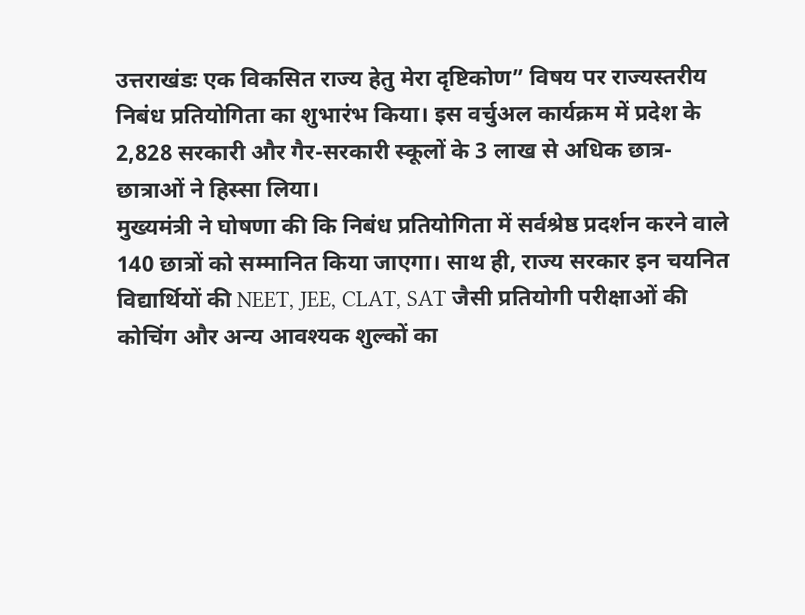उत्तराखंडः एक विकसित राज्य हेतु मेरा दृष्टिकोण” विषय पर राज्यस्तरीय निबंध प्रतियोगिता का शुभारंभ किया। इस वर्चुअल कार्यक्रम में प्रदेश के 2,828 सरकारी और गैर-सरकारी स्कूलों के 3 लाख से अधिक छात्र-छात्राओं ने हिस्सा लिया।
मुख्यमंत्री ने घोषणा की कि निबंध प्रतियोगिता में सर्वश्रेष्ठ प्रदर्शन करने वाले 140 छात्रों को सम्मानित किया जाएगा। साथ ही, राज्य सरकार इन चयनित विद्यार्थियों की NEET, JEE, CLAT, SAT जैसी प्रतियोगी परीक्षाओं की कोचिंग और अन्य आवश्यक शुल्कों का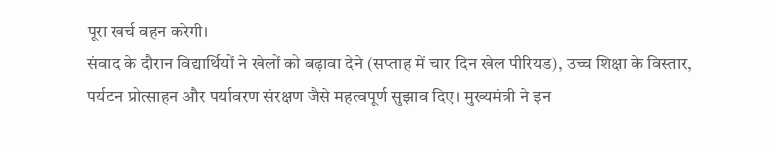पूरा खर्च वहन करेगी।
संवाद के दौरान विद्यार्थियों ने खेलों को बढ़ावा देने (सप्ताह में चार दिन खेल पीरियड), उच्च शिक्षा के विस्तार, पर्यटन प्रोत्साहन और पर्यावरण संरक्षण जैसे महत्वपूर्ण सुझाव दिए। मुख्यमंत्री ने इन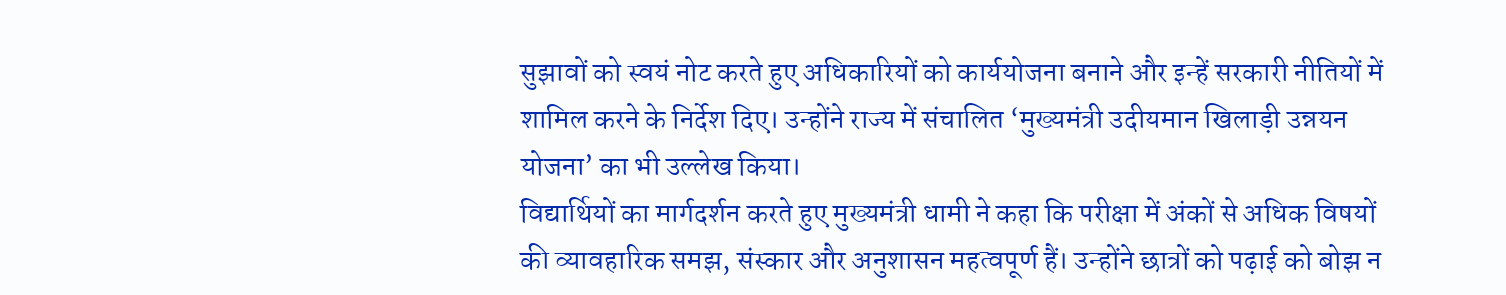सुझावों को स्वयं नोट करते हुए अधिकारियों को कार्ययोजना बनाने और इन्हें सरकारी नीतियों में शामिल करने के निर्देश दिए। उन्होंने राज्य में संचालित ‘मुख्यमंत्री उदीयमान खिलाड़ी उन्नयन योजना’ का भी उल्लेख किया।
विद्यार्थियों का मार्गदर्शन करते हुए मुख्यमंत्री धामी ने कहा कि परीक्षा में अंकों से अधिक विषयों की व्यावहारिक समझ, संस्कार और अनुशासन महत्वपूर्ण हैं। उन्होंने छात्रों को पढ़ाई को बोझ न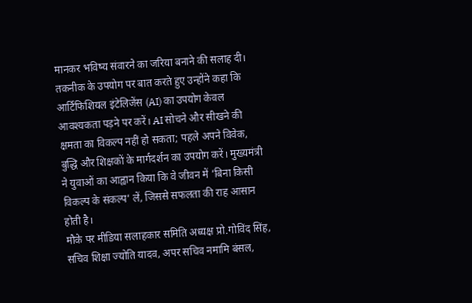मानकर भविष्य संवारने का जरिया बनाने की सलाह दी।
तकनीक के उपयोग पर बात करते हुए उन्होंने कहा कि आर्टिफिशियल इंटेलिजेंस (AI) का उपयोग केवल आवश्यकता पड़ने पर करें। AI सोचने और सीखने की क्षमता का विकल्प नहीं हो सकता; पहले अपने विवेक, बुद्धि और शिक्षकों के मार्गदर्शन का उपयोग करें। मुख्यमंत्री ने युवाओं का आह्वान किया कि वे जीवन में ’बिना किसी विकल्प के संकल्प’ लें, जिससे सफलता की राह आसान होती है।
मौके पर मीडिया सलाहकार समिति अध्यक्ष प्रो.गोविंद सिंह, सचिव शिक्षा ज्योति यादव, अपर सचिव नमामि बंसल,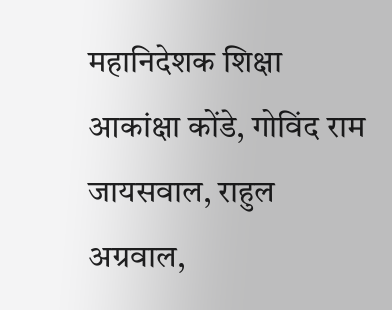महानिदेशक शिक्षा आकांक्षा कोंडे, गोविंद राम जायसवाल, राहुल अग्रवाल,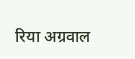रिया अग्रवाल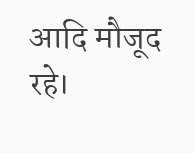आदि मौजूद रहे।